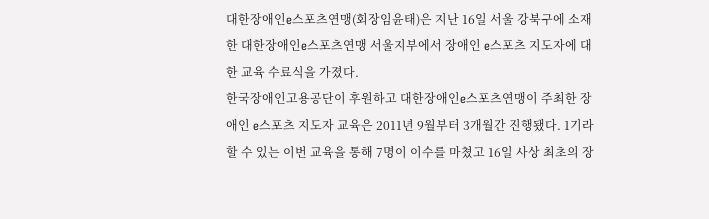대한장애인e스포츠연맹(회장임윤태)은 지난 16일 서울 강북구에 소재한 대한장애인e스포츠연맹 서울지부에서 장애인 e스포츠 지도자에 대한 교육 수료식을 가졌다.
한국장애인고용공단이 후원하고 대한장애인e스포츠연맹이 주최한 장애인 e스포츠 지도자 교육은 2011년 9월부터 3개월간 진행됐다. 1기라 할 수 있는 이번 교육을 통해 7명이 이수를 마쳤고 16일 사상 최초의 장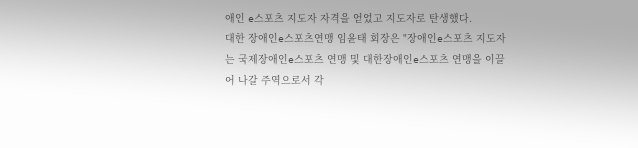애인 e스포츠 지도자 자격을 얻었고 지도자로 탄생했다.
대한 장애인e스포츠연맹 임윤태 회장은 "장애인e스포츠 지도자는 국제장애인e스포츠 연맹 및 대한장애인e스포츠 연맹을 이끌어 나갈 주역으로서 각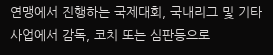연맹에서 진행하는 국제대회, 국내리그 및 기타 사업에서 감독, 코치 또는 심판등으로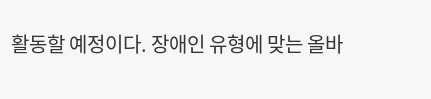활동할 예정이다. 장애인 유형에 맞는 올바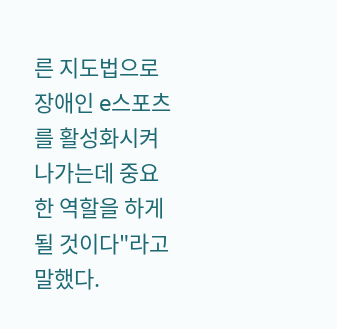른 지도법으로 장애인 e스포츠를 활성화시켜 나가는데 중요한 역할을 하게 될 것이다"라고 말했다.